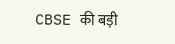CBSE की बड़ी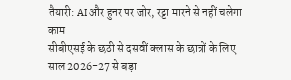तैयारी: AI और हुनर पर जोर, रट्टा मारने से नहीं चलेगा काम
सीबीएसई के छठी से दसवीं क्लास के छात्रों के लिए साल 2026-27 से बड़ा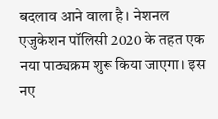बदलाव आने वाला है। नेशनल एजुकेशन पॉलिसी 2020 के तहत एक नया पाठ्यक्रम शुरू किया जाएगा। इस नए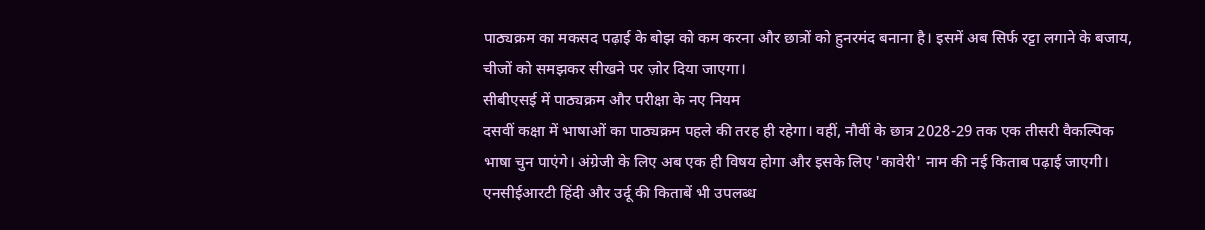पाठ्यक्रम का मकसद पढ़ाई के बोझ को कम करना और छात्रों को हुनरमंद बनाना है। इसमें अब सिर्फ रट्टा लगाने के बजाय, चीजों को समझकर सीखने पर ज़ोर दिया जाएगा।
सीबीएसई में पाठ्यक्रम और परीक्षा के नए नियम
दसवीं कक्षा में भाषाओं का पाठ्यक्रम पहले की तरह ही रहेगा। वहीं, नौवीं के छात्र 2028-29 तक एक तीसरी वैकल्पिक भाषा चुन पाएंगे। अंग्रेजी के लिए अब एक ही विषय होगा और इसके लिए 'कावेरी' नाम की नई किताब पढ़ाई जाएगी।
एनसीईआरटी हिंदी और उर्दू की किताबें भी उपलब्ध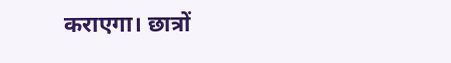कराएगा। छात्रों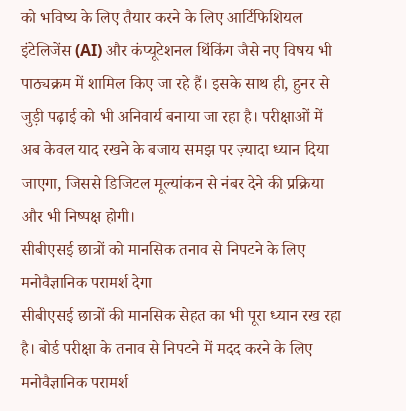को भविष्य के लिए तैयार करने के लिए आर्टिफिशियल इंटेलिजेंस (AI) और कंप्यूटेशनल थिंकिंग जैसे नए विषय भी पाठ्यक्रम में शामिल किए जा रहे हैं। इसके साथ ही, हुनर से जुड़ी पढ़ाई को भी अनिवार्य बनाया जा रहा है। परीक्षाओं में अब केवल याद रखने के बजाय समझ पर ज़्यादा ध्यान दिया जाएगा, जिससे डिजिटल मूल्यांकन से नंबर देने की प्रक्रिया और भी निष्पक्ष होगी।
सीबीएसई छात्रों को मानसिक तनाव से निपटने के लिए मनोवैज्ञानिक परामर्श देगा
सीबीएसई छात्रों की मानसिक सेहत का भी पूरा ध्यान रख रहा है। बोर्ड परीक्षा के तनाव से निपटने में मदद करने के लिए मनोवैज्ञानिक परामर्श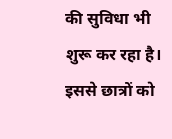की सुविधा भी शुरू कर रहा है। इससे छात्रों को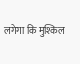लगेगा कि मुश्किल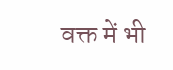वक्त में भी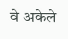वे अकेले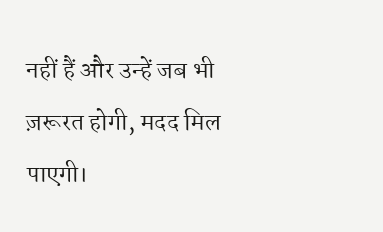नहीं हैं और उन्हें जब भी ज़रूरत होगी, मदद मिल पाएगी।